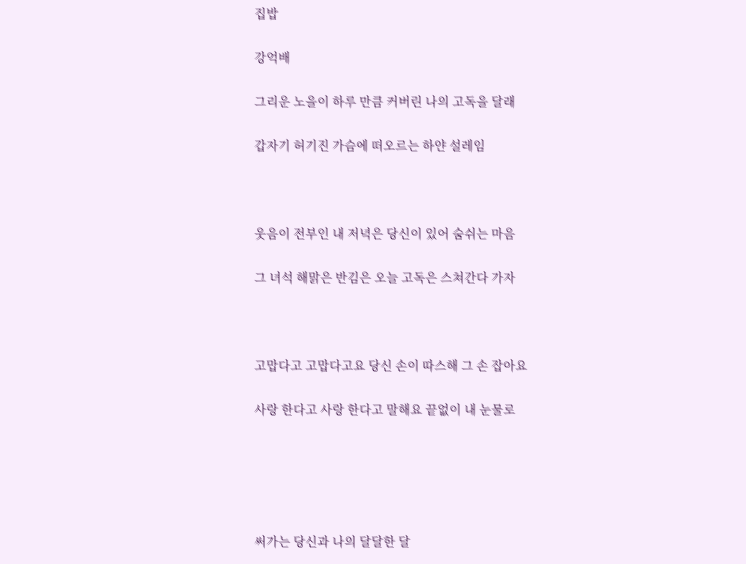집밥

강억배

그리운 노을이 하루 만큼 커버린 나의 고독을 달래

갑자기 허기진 가슴에 떠오르는 하얀 설레임



웃음이 전부인 내 저녁은 당신이 있어 숨쉬는 마음

그 녀석 해맑은 반김은 오늘 고독은 스쳐간다 가자



고맙다고 고맙다고요 당신 손이 따스해 그 손 잡아요

사랑 한다고 사랑 한다고 말해요 끝없이 내 눈물로





써가는 당신과 나의 달달한 달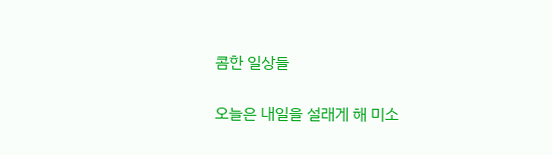콤한 일상들

오늘은 내일을 설래게 해 미소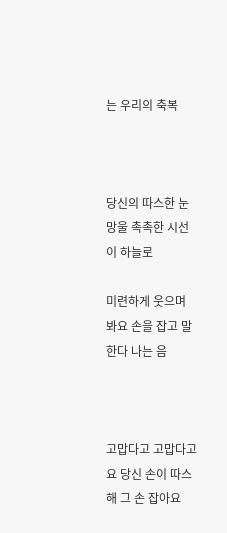는 우리의 축복



당신의 따스한 눈망울 촉촉한 시선이 하늘로

미련하게 웃으며 봐요 손을 잡고 말한다 나는 음



고맙다고 고맙다고요 당신 손이 따스해 그 손 잡아요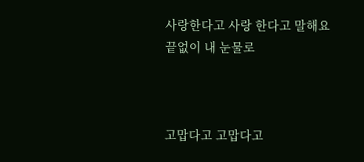사랑한다고 사랑 한다고 말해요 끝없이 내 눈물로



고맙다고 고맙다고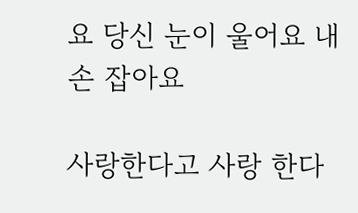요 당신 눈이 울어요 내 손 잡아요

사랑한다고 사랑 한다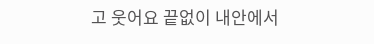고 웃어요 끝없이 내안에서